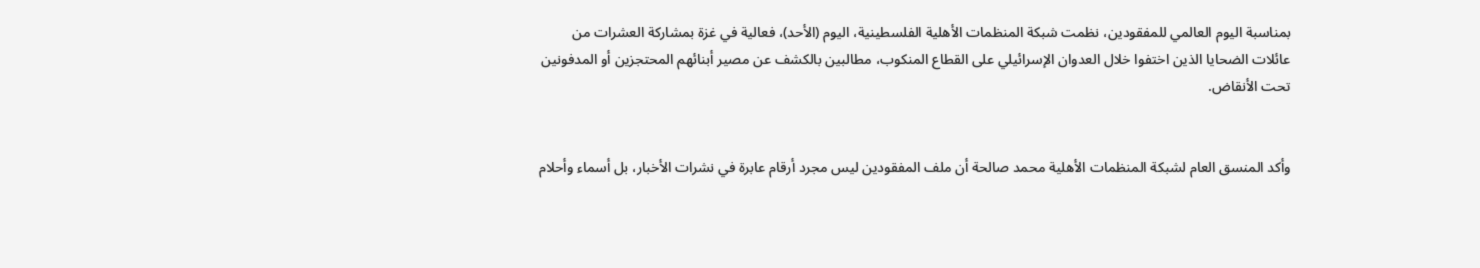بمناسبة اليوم العالمي للمفقودين، نظمت شبكة المنظمات الأهلية الفلسطينية، اليوم (الأحد)، فعالية في غزة بمشاركة العشرات من عائلات الضحايا الذين اختفوا خلال العدوان الإسرائيلي على القطاع المنكوب، مطالبين بالكشف عن مصير أبنائهم المحتجزين أو المدفونين تحت الأنقاض.


وأكد المنسق العام لشبكة المنظمات الأهلية محمد صالحة أن ملف المفقودين ليس مجرد أرقام عابرة في نشرات الأخبار، بل أسماء وأحلام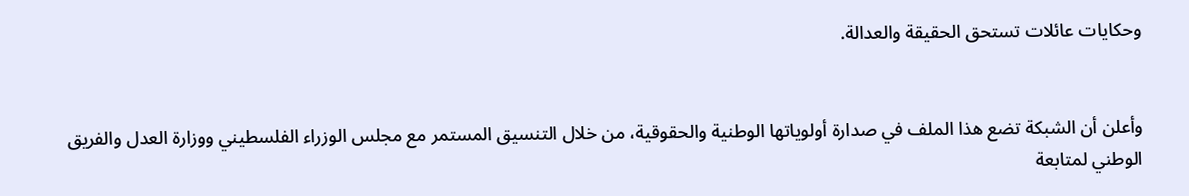وحكايات عائلات تستحق الحقيقة والعدالة.


وأعلن أن الشبكة تضع هذا الملف في صدارة أولوياتها الوطنية والحقوقية، من خلال التنسيق المستمر مع مجلس الوزراء الفلسطيني ووزارة العدل والفريق الوطني لمتابعة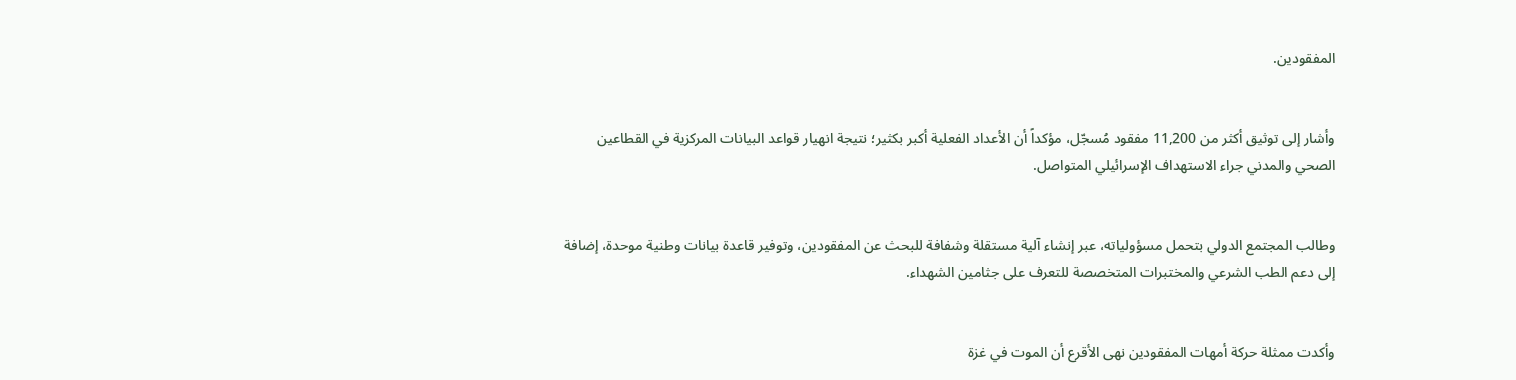المفقودين.


وأشار إلى توثيق أكثر من 11,200 مفقود مُسجّل، مؤكداً أن الأعداد الفعلية أكبر بكثير؛ نتيجة انهيار قواعد البيانات المركزية في القطاعين الصحي والمدني جراء الاستهداف الإسرائيلي المتواصل.


وطالب المجتمع الدولي بتحمل مسؤولياته، عبر إنشاء آلية مستقلة وشفافة للبحث عن المفقودين، وتوفير قاعدة بيانات وطنية موحدة، إضافة إلى دعم الطب الشرعي والمختبرات المتخصصة للتعرف على جثامين الشهداء.


وأكدت ممثلة حركة أمهات المفقودين نهى الأقرع أن الموت في غزة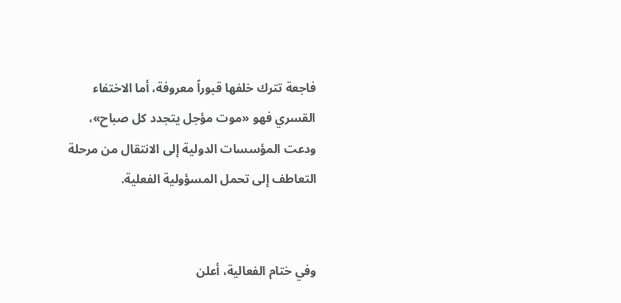فاجعة تترك خلفها قبوراً معروفة، أما الاختفاء القسري فهو «موت مؤجل يتجدد كل صباح»، ودعت المؤسسات الدولية إلى الانتقال من مرحلة التعاطف إلى تحمل المسؤولية الفعلية.


وفي ختام الفعالية، أعلن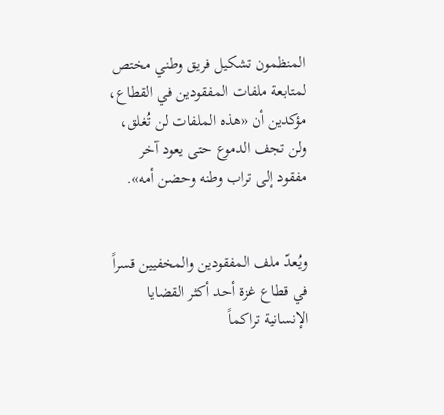المنظمون تشكيل فريق وطني مختص لمتابعة ملفات المفقودين في القطاع، مؤكدين أن «هذه الملفات لن تُغلق، ولن تجف الدموع حتى يعود آخر مفقود إلى تراب وطنه وحضن أمه».


ويُعدّ ملف المفقودين والمخفيين قسراً في قطاع غزة أحد أكثر القضايا الإنسانية تراكماً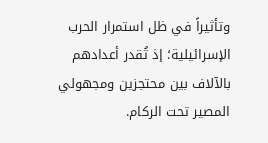وتأثيراً في ظل استمرار الحرب الإسرائيلية؛ إذ تُقدر أعدادهم بالآلاف بين محتجزين ومجهولي المصير تحت الركام.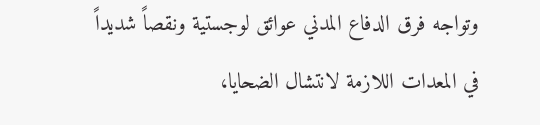وتواجه فرق الدفاع المدني عوائق لوجستية ونقصاً شديداً في المعدات اللازمة لانتشال الضحايا،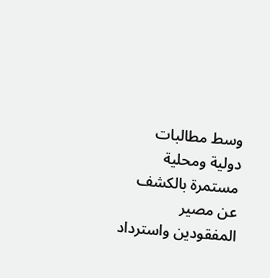وسط مطالبات دولية ومحلية مستمرة بالكشف عن مصير المفقودين واسترداد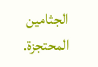الجثامين المحتجزة.